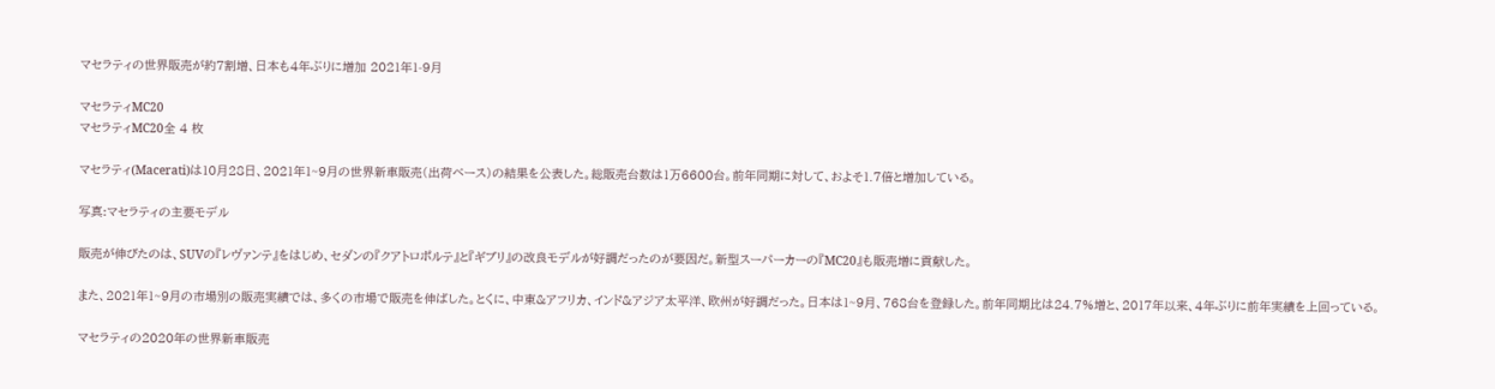マセラティの世界販売が約7割増、日本も4年ぶりに増加 2021年1-9月

マセラティMC20
マセラティMC20全 4 枚

マセラティ(Macerati)は10月28日、2021年1~9月の世界新車販売(出荷ベース)の結果を公表した。総販売台数は1万6600台。前年同期に対して、およそ1.7倍と増加している。

写真:マセラティの主要モデル

販売が伸びたのは、SUVの『レヴァンテ』をはじめ、セダンの『クアトロポルテ』と『ギブリ』の改良モデルが好調だったのが要因だ。新型スーパーカーの『MC20』も販売増に貢献した。

また、2021年1~9月の市場別の販売実績では、多くの市場で販売を伸ばした。とくに、中東&アフリカ、インド&アジア太平洋、欧州が好調だった。日本は1~9月、768台を登録した。前年同期比は24.7%増と、2017年以来、4年ぶりに前年実績を上回っている。

マセラティの2020年の世界新車販売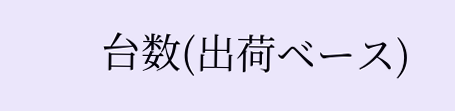台数(出荷ベース)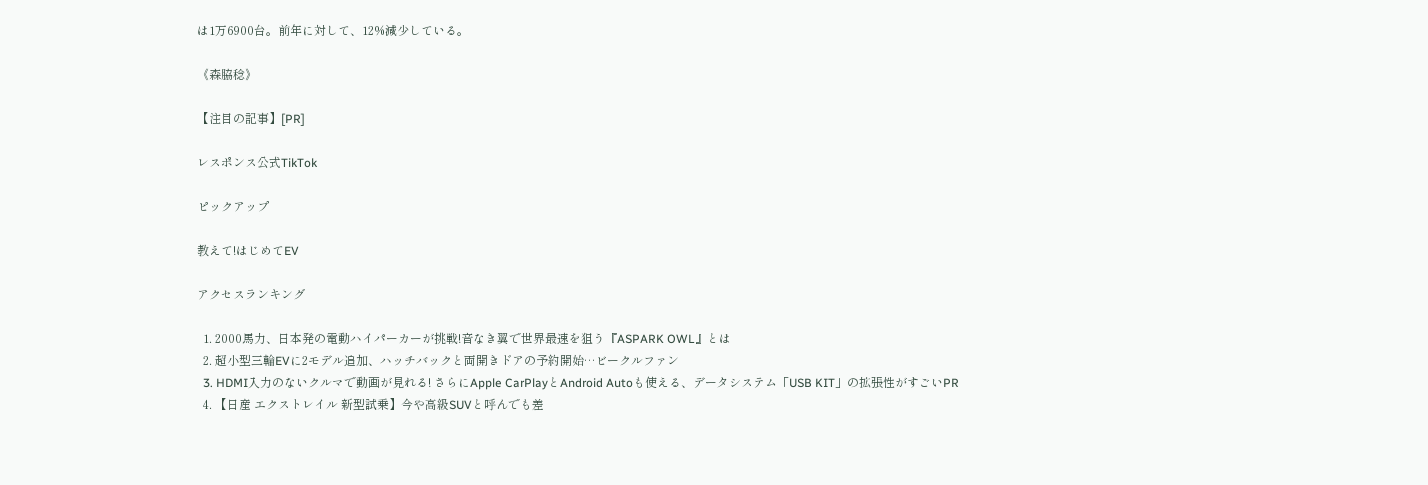は1万6900台。前年に対して、12%減少している。

《森脇稔》

【注目の記事】[PR]

レスポンス公式TikTok

ピックアップ

教えて!はじめてEV

アクセスランキング

  1. 2000馬力、日本発の電動ハイパーカーが挑戦!音なき翼で世界最速を狙う『ASPARK OWL』とは
  2. 超小型三輪EVに2モデル追加、ハッチバックと両開きドアの予約開始…ビークルファン
  3. HDMI入力のないクルマで動画が見れる! さらにApple CarPlayとAndroid Autoも使える、データシステム「USB KIT」の拡張性がすごいPR
  4. 【日産 エクストレイル 新型試乗】今や高級SUVと呼んでも差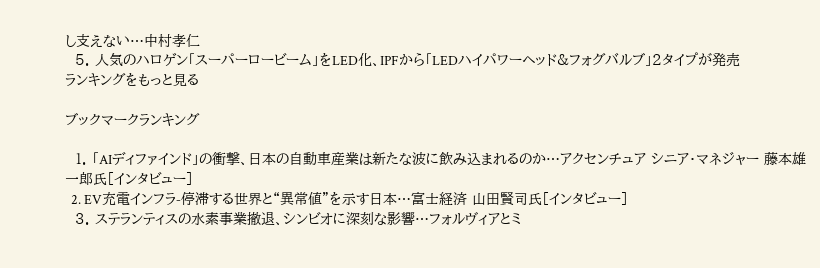し支えない…中村孝仁
  5. 人気のハロゲン「スーパーロービーム」をLED化、IPFから「LEDハイパワーヘッド&フォグバルブ」2タイプが発売
ランキングをもっと見る

ブックマークランキング

  1. 「AIディファインド」の衝撃、日本の自動車産業は新たな波に飲み込まれるのか…アクセンチュア シニア・マネジャー 藤本雄一郎氏[インタビュー]
  2. EV充電インフラ-停滞する世界と“異常値”を示す日本…富士経済 山田賢司氏[インタビュー]
  3. ステランティスの水素事業撤退、シンビオに深刻な影響…フォルヴィアとミ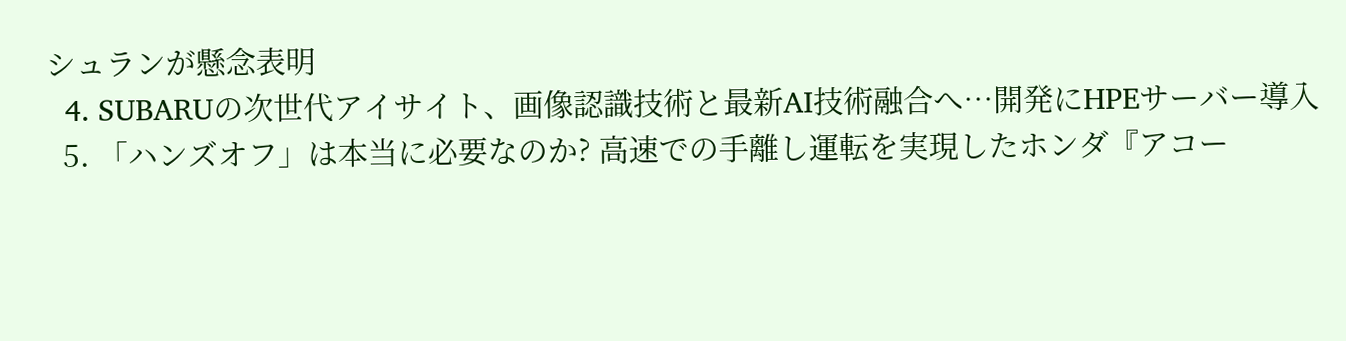シュランが懸念表明
  4. SUBARUの次世代アイサイト、画像認識技術と最新AI技術融合へ…開発にHPEサーバー導入
  5. 「ハンズオフ」は本当に必要なのか? 高速での手離し運転を実現したホンダ『アコー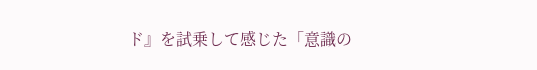ド』を試乗して感じた「意識の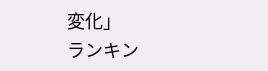変化」
ランキン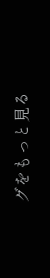グをもっと見る